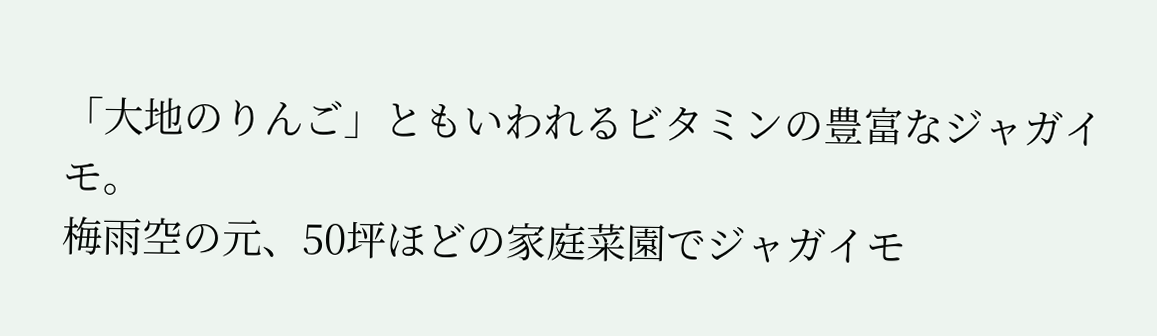「大地のりんご」ともいわれるビタミンの豊富なジャガイモ。
梅雨空の元、50坪ほどの家庭菜園でジャガイモ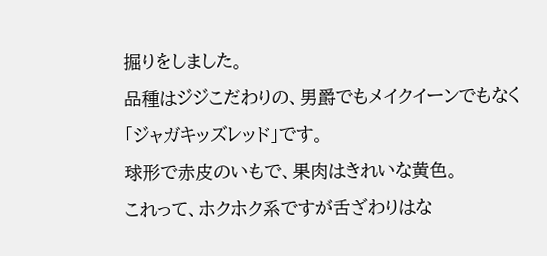掘りをしました。
品種はジジこだわりの、男爵でもメイクイーンでもなく
「ジャガキッズレッド」です。
球形で赤皮のいもで、果肉はきれいな黄色。
これって、ホクホク系ですが舌ざわりはな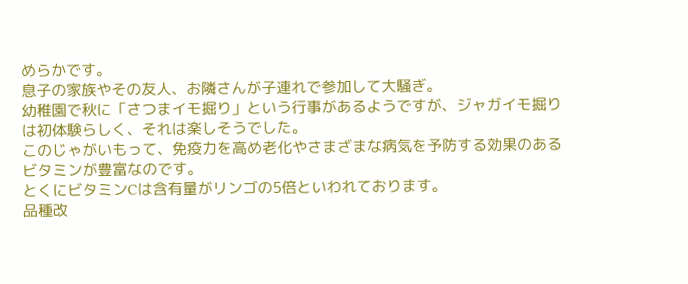めらかです。
息子の家族やその友人、お隣さんが子連れで参加して大騒ぎ。
幼稚園で秋に「さつまイモ掘り」という行事があるようですが、ジャガイモ掘りは初体験らしく、それは楽しそうでした。
このじゃがいもって、免疫力を高め老化やさまざまな病気を予防する効果のあるビタミンが豊富なのです。
とくにビタミンCは含有量がリンゴの5倍といわれております。
品種改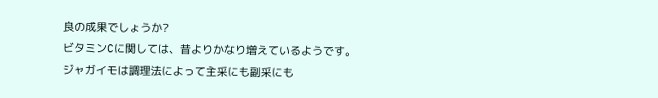良の成果でしょうか?
ビタミンCに関しては、昔よりかなり増えているようです。
ジャガイモは調理法によって主采にも副采にも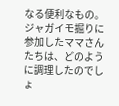なる便利なもの。
ジャガイモ掘りに参加したママさんたちは、どのように調理したのでしょ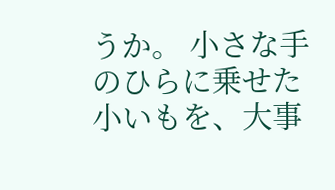うか。 小さな手のひらに乗せた小いもを、大事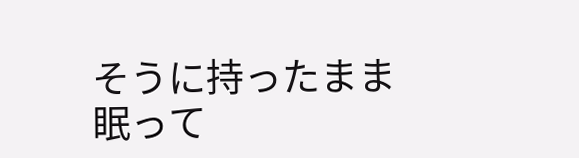そうに持ったまま
眠って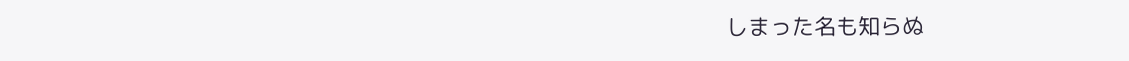しまった名も知らぬ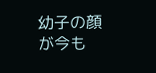幼子の顔が今も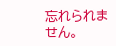忘れられません。